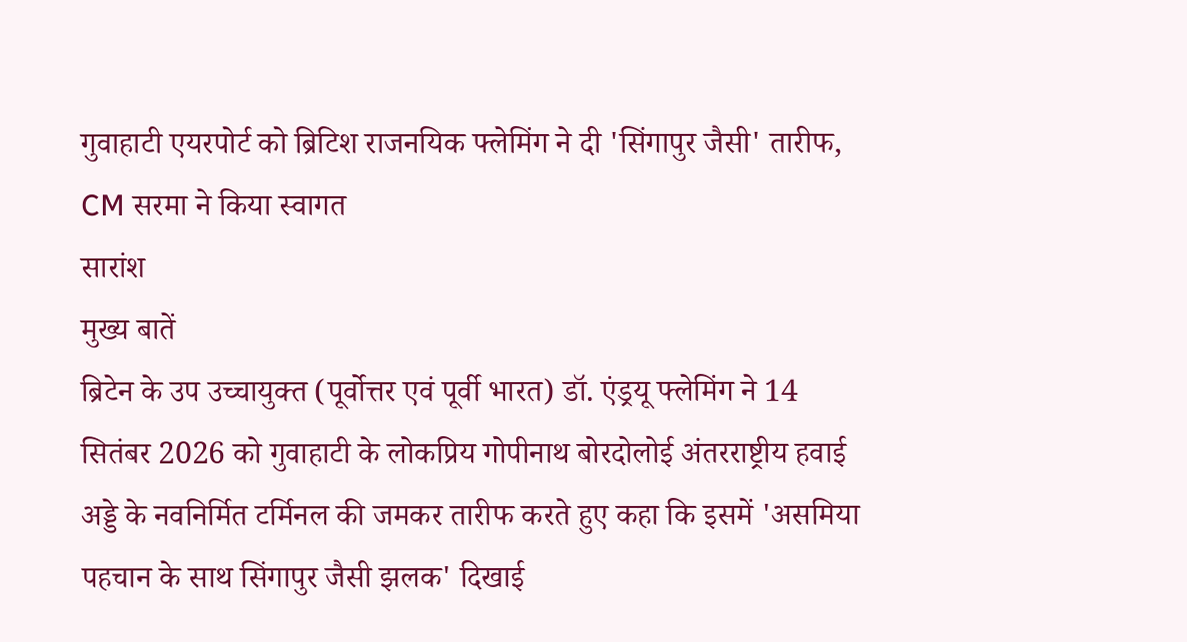गुवाहाटी एयरपोर्ट को ब्रिटिश राजनयिक फ्लेमिंग ने दी 'सिंगापुर जैसी' तारीफ, CM सरमा ने किया स्वागत
सारांश
मुख्य बातें
ब्रिटेन के उप उच्चायुक्त (पूर्वोत्तर एवं पूर्वी भारत) डॉ. एंड्रयू फ्लेमिंग ने 14 सितंबर 2026 को गुवाहाटी के लोकप्रिय गोपीनाथ बोरदोलोई अंतरराष्ट्रीय हवाई अड्डे के नवनिर्मित टर्मिनल की जमकर तारीफ करते हुए कहा कि इसमें 'असमिया पहचान के साथ सिंगापुर जैसी झलक' दिखाई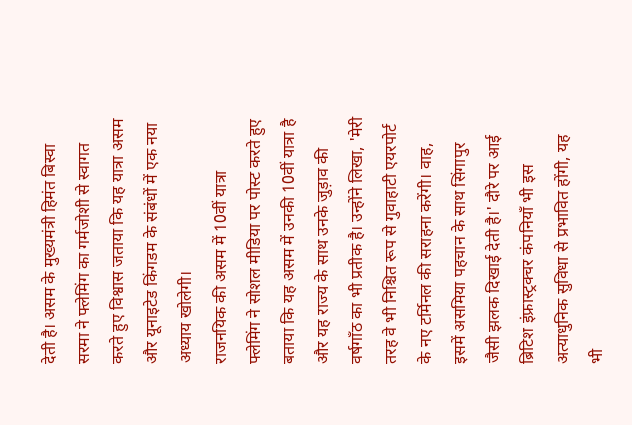देती है। असम के मुख्यमंत्री हिमंत बिस्वा सरमा ने फ्लेमिंग का गर्मजोशी से स्वागत करते हुए विश्वास जताया कि यह यात्रा असम और यूनाइटेड किंगडम के संबंधों में एक नया अध्याय खोलेगी।
राजनयिक की असम में 10वीं यात्रा
फ्लेमिंग ने सोशल मीडिया पर पोस्ट करते हुए बताया कि यह असम में उनकी 10वीं यात्रा है और यह राज्य के साथ उनके जुड़ाव की वर्षगाँठ का भी प्रतीक है। उन्होंने लिखा, 'मेरी तरह वे भी निश्चित रूप से गुवाहाटी एयरपोर्ट के नए टर्मिनल की सराहना करेंगी। वाह, इसमें असमिया पहचान के साथ सिंगापुर जैसी झलक दिखाई देती है।' दौरे पर आई ब्रिटिश इंफ्रास्ट्रक्चर कंपनियाँ भी इस अत्याधुनिक सुविधा से प्रभावित होंगी, यह भी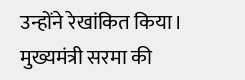उन्होंने रेखांकित किया।
मुख्यमंत्री सरमा की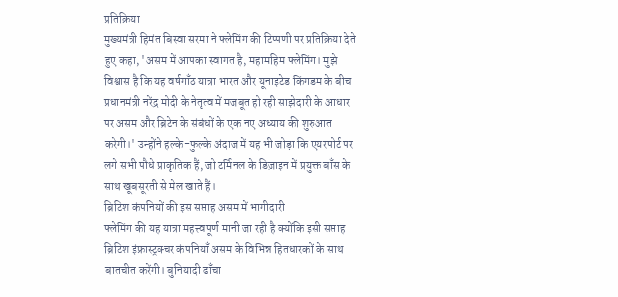प्रतिक्रिया
मुख्यमंत्री हिमंत बिस्वा सरमा ने फ्लेमिंग की टिप्पणी पर प्रतिक्रिया देते हुए कहा, 'असम में आपका स्वागत है, महामहिम फ्लेमिंग। मुझे विश्वास है कि यह वर्षगाँठ यात्रा भारत और यूनाइटेड किंगडम के बीच प्रधानमंत्री नरेंद्र मोदी के नेतृत्व में मजबूत हो रही साझेदारी के आधार पर असम और ब्रिटेन के संबंधों के एक नए अध्याय की शुरुआत करेगी।' उन्होंने हल्के-फुल्के अंदाज में यह भी जोड़ा कि एयरपोर्ट पर लगे सभी पौधे प्राकृतिक हैं, जो टर्मिनल के डिज़ाइन में प्रयुक्त बाँस के साथ खूबसूरती से मेल खाते हैं।
ब्रिटिश कंपनियों की इस सप्ताह असम में भागीदारी
फ्लेमिंग की यह यात्रा महत्त्वपूर्ण मानी जा रही है क्योंकि इसी सप्ताह ब्रिटिश इंफ्रास्ट्रक्चर कंपनियाँ असम के विभिन्न हितधारकों के साथ बातचीत करेंगी। बुनियादी ढाँचा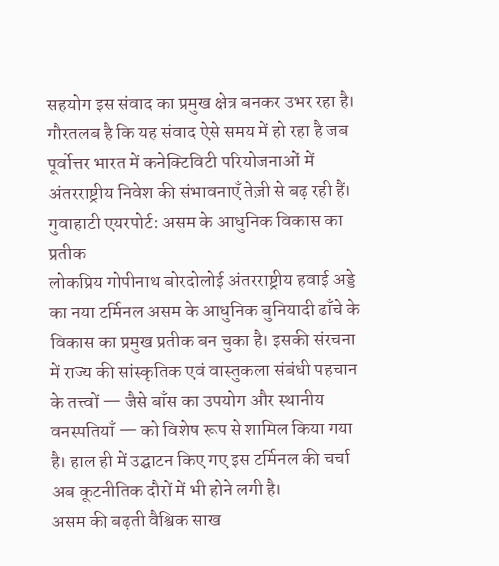सहयोग इस संवाद का प्रमुख क्षेत्र बनकर उभर रहा है। गौरतलब है कि यह संवाद ऐसे समय में हो रहा है जब पूर्वोत्तर भारत में कनेक्टिविटी परियोजनाओं में अंतरराष्ट्रीय निवेश की संभावनाएँ तेज़ी से बढ़ रही हैं।
गुवाहाटी एयरपोर्ट: असम के आधुनिक विकास का प्रतीक
लोकप्रिय गोपीनाथ बोरदोलोई अंतरराष्ट्रीय हवाई अड्डे का नया टर्मिनल असम के आधुनिक बुनियादी ढाँचे के विकास का प्रमुख प्रतीक बन चुका है। इसकी संरचना में राज्य की सांस्कृतिक एवं वास्तुकला संबंधी पहचान के तत्त्वों — जैसे बाँस का उपयोग और स्थानीय वनस्पतियाँ — को विशेष रूप से शामिल किया गया है। हाल ही में उद्घाटन किए गए इस टर्मिनल की चर्चा अब कूटनीतिक दौरों में भी होने लगी है।
असम की बढ़ती वैश्विक साख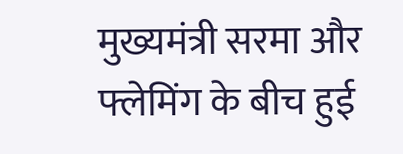मुख्यमंत्री सरमा और फ्लेमिंग के बीच हुई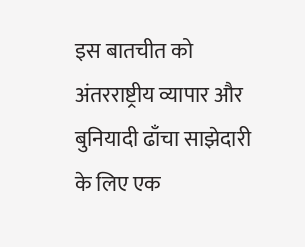इस बातचीत को अंतरराष्ट्रीय व्यापार और बुनियादी ढाँचा साझेदारी के लिए एक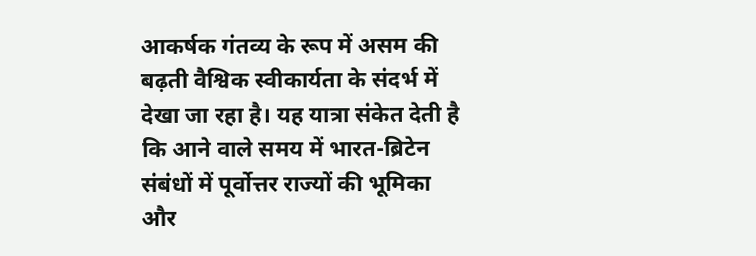आकर्षक गंतव्य के रूप में असम की बढ़ती वैश्विक स्वीकार्यता के संदर्भ में देखा जा रहा है। यह यात्रा संकेत देती है कि आने वाले समय में भारत-ब्रिटेन संबंधों में पूर्वोत्तर राज्यों की भूमिका और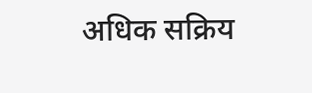अधिक सक्रिय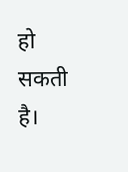हो सकती है।